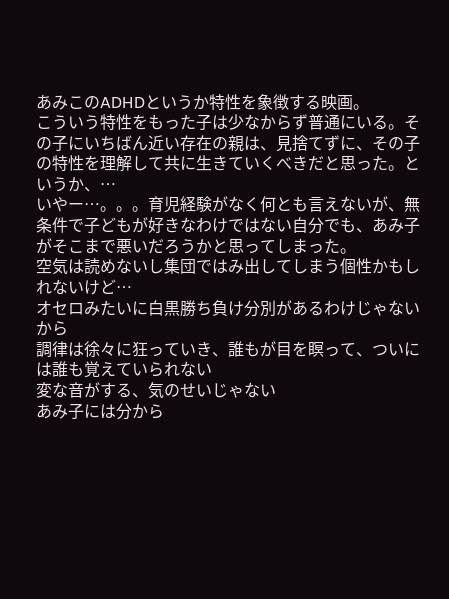あみこのADHDというか特性を象徴する映画。
こういう特性をもった子は少なからず普通にいる。その子にいちばん近い存在の親は、見捨てずに、その子の特性を理解して共に生きていくべきだと思った。というか、…
いやー…。。。育児経験がなく何とも言えないが、無条件で子どもが好きなわけではない自分でも、あみ子がそこまで悪いだろうかと思ってしまった。
空気は読めないし集団ではみ出してしまう個性かもしれないけど…
オセロみたいに白黒勝ち負け分別があるわけじゃないから
調律は徐々に狂っていき、誰もが目を瞑って、ついには誰も覚えていられない
変な音がする、気のせいじゃない
あみ子には分から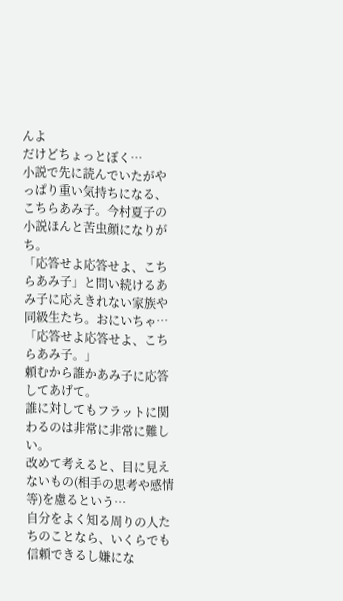んよ
だけどちょっとぼく…
小説で先に読んでいたがやっぱり重い気持ちになる、こちらあみ子。今村夏子の小説ほんと苦虫顔になりがち。
「応答せよ応答せよ、こちらあみ子」と問い続けるあみ子に応えきれない家族や同級生たち。おにいちゃ…
「応答せよ応答せよ、こちらあみ子。」
頼むから誰かあみ子に応答してあげて。
誰に対してもフラットに関わるのは非常に非常に難しい。
改めて考えると、目に見えないもの(相手の思考や感情等)を慮るという…
自分をよく知る周りの人たちのことなら、いくらでも信頼できるし嫌にな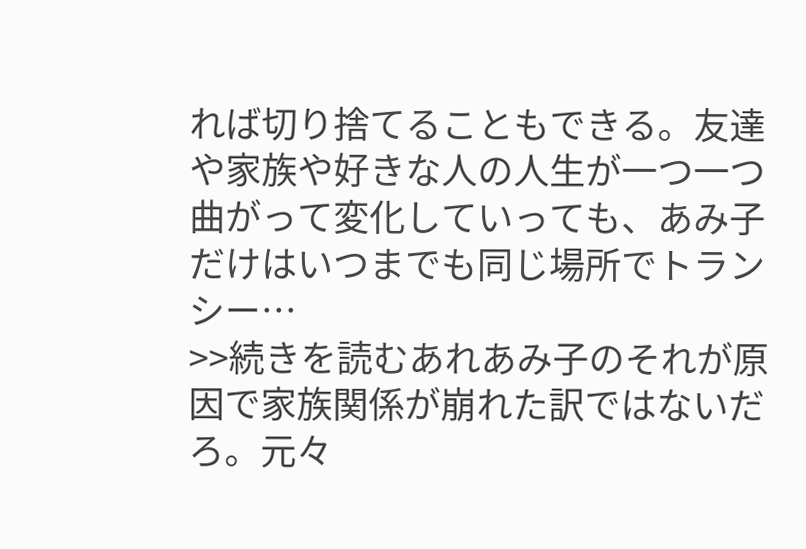れば切り捨てることもできる。友達や家族や好きな人の人生が一つ一つ曲がって変化していっても、あみ子だけはいつまでも同じ場所でトランシー…
>>続きを読むあれあみ子のそれが原因で家族関係が崩れた訳ではないだろ。元々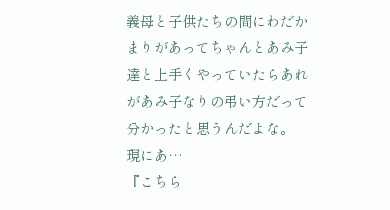義母と子供たちの間にわだかまりがあってちゃんとあみ子達と上手くやっていたらあれがあみ子なりの弔い方だって分かったと思うんだよな。
現にあ…
『こちら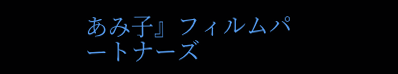あみ子』フィルムパートナーズ